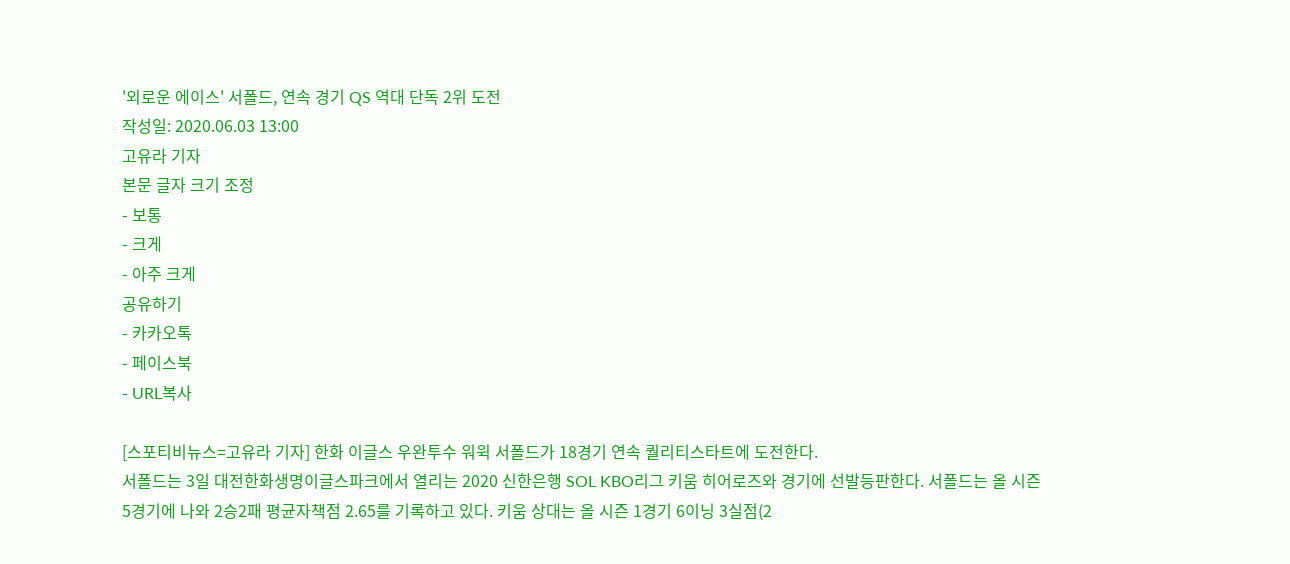'외로운 에이스' 서폴드, 연속 경기 QS 역대 단독 2위 도전
작성일: 2020.06.03 13:00
고유라 기자
본문 글자 크기 조정
- 보통
- 크게
- 아주 크게
공유하기
- 카카오톡
- 페이스북
- URL복사

[스포티비뉴스=고유라 기자] 한화 이글스 우완투수 워윅 서폴드가 18경기 연속 퀄리티스타트에 도전한다.
서폴드는 3일 대전한화생명이글스파크에서 열리는 2020 신한은행 SOL KBO리그 키움 히어로즈와 경기에 선발등판한다. 서폴드는 올 시즌 5경기에 나와 2승2패 평균자책점 2.65를 기록하고 있다. 키움 상대는 올 시즌 1경기 6이닝 3실점(2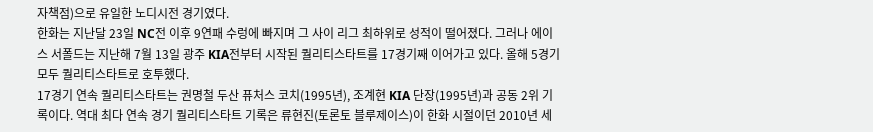자책점)으로 유일한 노디시전 경기였다.
한화는 지난달 23일 NC전 이후 9연패 수렁에 빠지며 그 사이 리그 최하위로 성적이 떨어졌다. 그러나 에이스 서폴드는 지난해 7월 13일 광주 KIA전부터 시작된 퀄리티스타트를 17경기째 이어가고 있다. 올해 5경기 모두 퀄리티스타트로 호투했다.
17경기 연속 퀄리티스타트는 권명철 두산 퓨처스 코치(1995년), 조계현 KIA 단장(1995년)과 공동 2위 기록이다. 역대 최다 연속 경기 퀄리티스타트 기록은 류현진(토론토 블루제이스)이 한화 시절이던 2010년 세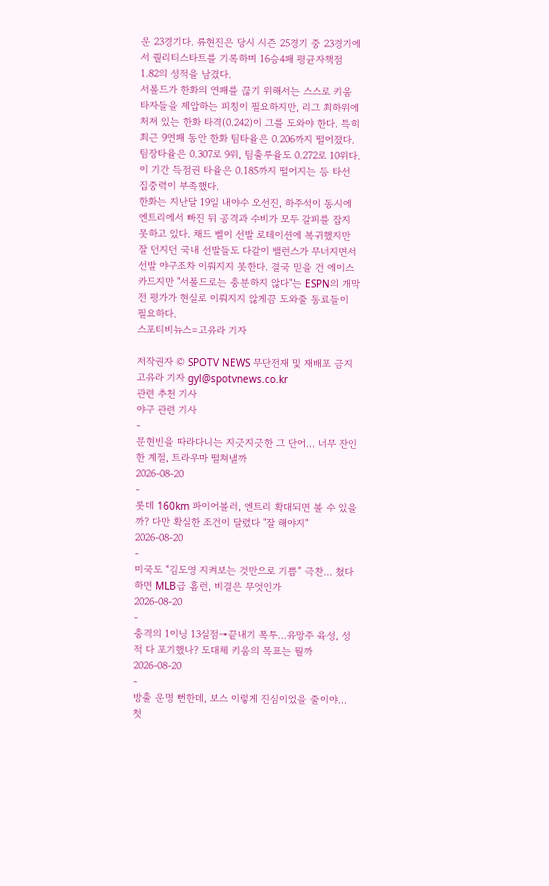운 23경기다. 류현진은 당시 시즌 25경기 중 23경기에서 퀄리티스타트를 기록하며 16승4패 평균자책점 1.82의 성적을 남겼다.
서폴드가 한화의 연패를 끊기 위해서는 스스로 키움 타자들을 제압하는 피칭이 필요하지만, 리그 최하위에 처져 있는 한화 타격(0.242)이 그를 도와야 한다. 특히 최근 9연패 동안 한화 팀타율은 0.206까지 떨어졌다. 팀장타율은 0.307로 9위, 팀출루율도 0.272로 10위다. 이 기간 득점권 타율은 0.185까지 떨어지는 등 타선 집중력이 부족했다.
한화는 지난달 19일 내야수 오선진, 하주석이 동시에 엔트리에서 빠진 뒤 공격과 수비가 모두 갈피를 잡지 못하고 있다. 채드 벨이 선발 로테이션에 복귀했지만 잘 던지던 국내 선발들도 다같이 밸런스가 무너지면서 선발 야구조차 이뤄지지 못한다. 결국 믿을 건 에이스 카드지만 "서폴드로는 충분하지 않다"는 ESPN의 개막 전 평가가 현실로 이뤄지지 않게끔 도와줄 동료들이 필요하다.
스포티비뉴스=고유라 기자

저작권자 © SPOTV NEWS 무단전재 및 재배포 금지
고유라 기자 gyl@spotvnews.co.kr
관련 추천 기사
야구 관련 기사
-
문현빈을 따라다니는 지긋지긋한 그 단어… 너무 잔인한 계절, 트라우마 떨쳐낼까
2026-08-20
-
롯데 160km 파이어볼러, 엔트리 확대되면 볼 수 있을까? 다만 확실한 조건이 달렸다 "잘 해야지"
2026-08-20
-
미국도 “김도영 지켜보는 것만으로 기쁨” 극찬… 쳤다 하면 MLB급 홈런, 비결은 무엇인가
2026-08-20
-
충격의 1이닝 13실점→끝내기 폭투…유망주 육성, 성적 다 포기했나? 도대체 키움의 목표는 뭘까
2026-08-20
-
방출 운명 뻔한데, 보스 이렇게 진심이었을 줄이야…첫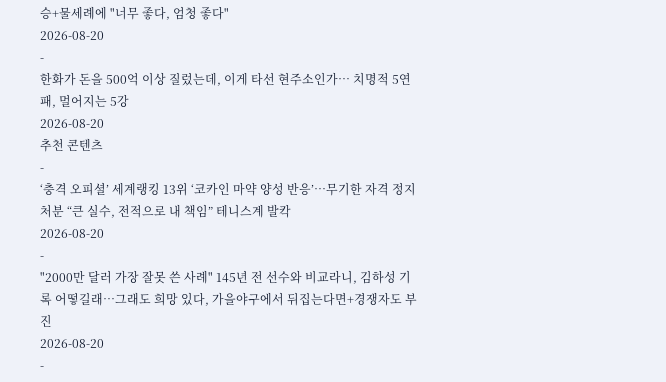승+물세례에 "너무 좋다, 엄청 좋다"
2026-08-20
-
한화가 돈을 500억 이상 질렀는데, 이게 타선 현주소인가… 치명적 5연패, 멀어지는 5강
2026-08-20
추천 콘텐츠
-
‘충격 오피셜’ 세계랭킹 13위 ‘코카인 마약 양성 반응’…무기한 자격 정지 처분 “큰 실수, 전적으로 내 책임” 테니스계 발칵
2026-08-20
-
"2000만 달러 가장 잘못 쓴 사례" 145년 전 선수와 비교라니, 김하성 기록 어떻길래…그래도 희망 있다, 가을야구에서 뒤집는다면+경쟁자도 부진
2026-08-20
-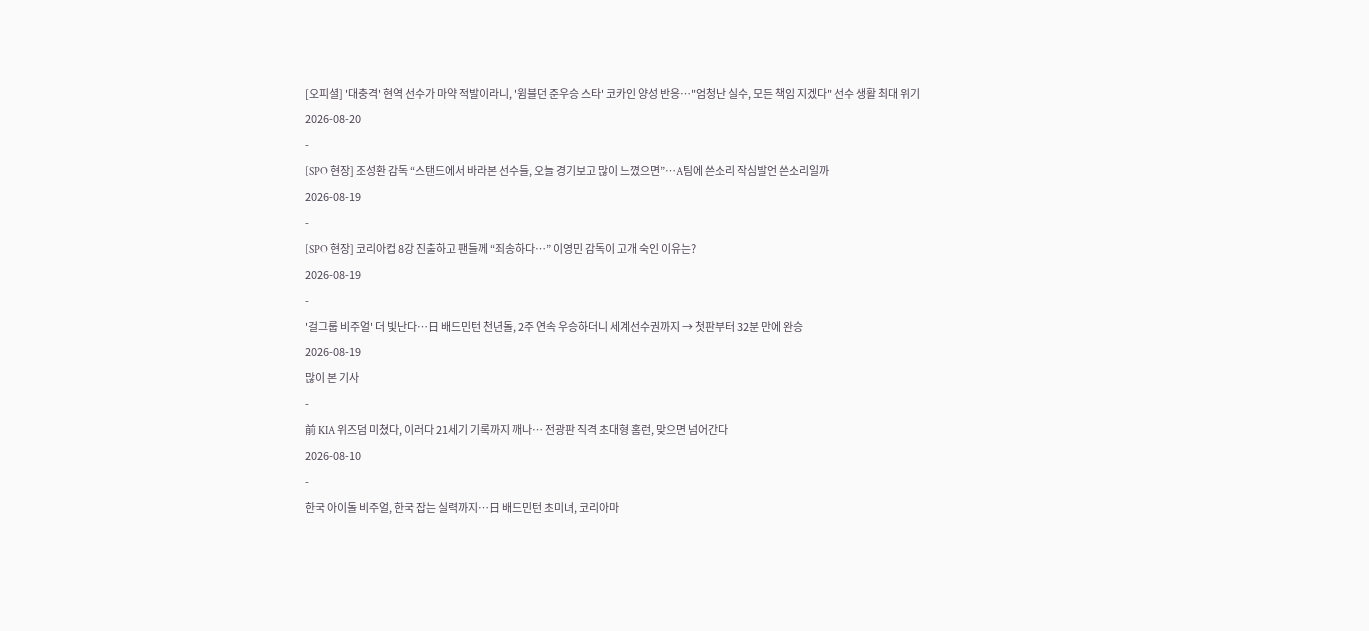[오피셜] '대충격' 현역 선수가 마약 적발이라니, '윔블던 준우승 스타' 코카인 양성 반응…"엄청난 실수, 모든 책임 지겠다" 선수 생활 최대 위기
2026-08-20
-
[SPO 현장] 조성환 감독 “스탠드에서 바라본 선수들, 오늘 경기보고 많이 느꼈으면”…A팀에 쓴소리 작심발언 쓴소리일까
2026-08-19
-
[SPO 현장] 코리아컵 8강 진출하고 팬들께 “죄송하다…” 이영민 감독이 고개 숙인 이유는?
2026-08-19
-
'걸그룹 비주얼' 더 빛난다…日 배드민턴 천년돌, 2주 연속 우승하더니 세계선수권까지 → 첫판부터 32분 만에 완승
2026-08-19
많이 본 기사
-
前 KIA 위즈덤 미쳤다, 이러다 21세기 기록까지 깨나… 전광판 직격 초대형 홈런, 맞으면 넘어간다
2026-08-10
-
한국 아이돌 비주얼, 한국 잡는 실력까지…日 배드민턴 초미녀, 코리아마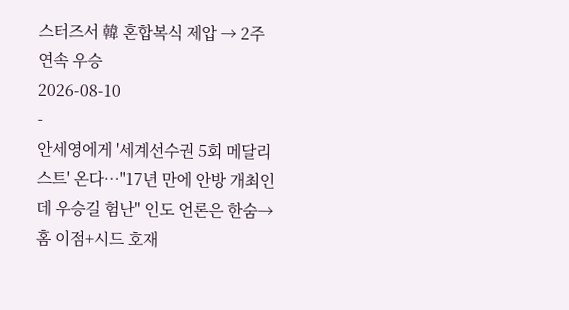스터즈서 韓 혼합복식 제압 → 2주 연속 우승
2026-08-10
-
안세영에게 '세계선수권 5회 메달리스트' 온다…"17년 만에 안방 개최인데 우승길 험난" 인도 언론은 한숨→홈 이점+시드 호재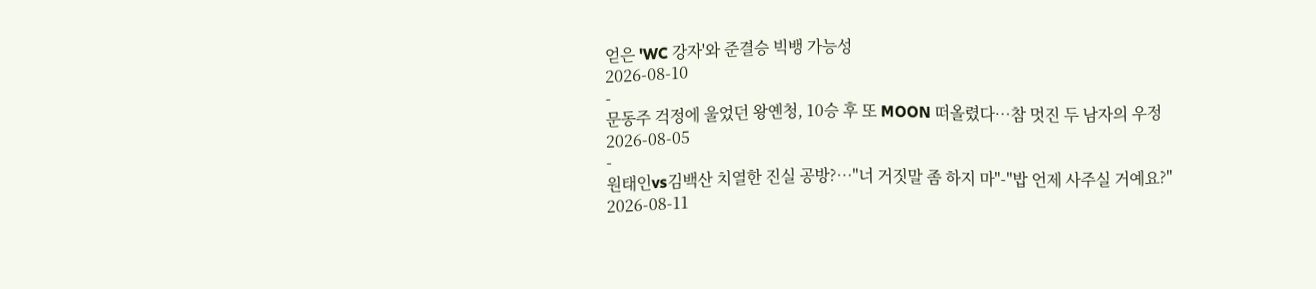얻은 'WC 강자'와 준결승 빅뱅 가능성
2026-08-10
-
문동주 걱정에 울었던 왕옌청, 10승 후 또 MOON 떠올렸다…참 멋진 두 남자의 우정
2026-08-05
-
원태인vs김백산 치열한 진실 공방?…"너 거짓말 좀 하지 마"-"밥 언제 사주실 거예요?"
2026-08-11